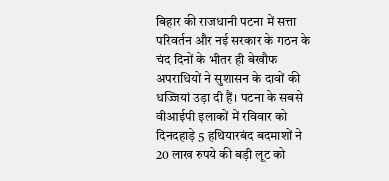बिहार की राजधानी पटना में सत्ता परिवर्तन और नई सरकार के गठन के चंद दिनों के भीतर ही बेखौफ अपराधियों ने सुशासन के दावों की धज्जियां उड़ा दी हैं। पटना के सबसे वीआईपी इलाकों में रविवार को दिनदहाड़े 5 हथियारबंद बदमाशों ने 20 लाख रुपये की बड़ी लूट को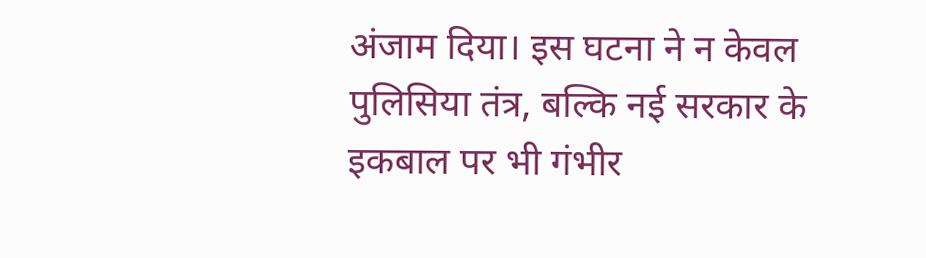अंजाम दिया। इस घटना ने न केवल पुलिसिया तंत्र, बल्कि नई सरकार के इकबाल पर भी गंभीर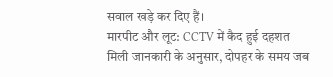सवाल खड़े कर दिए हैं।
मारपीट और लूट: CCTV में कैद हुई दहशत
मिली जानकारी के अनुसार, दोपहर के समय जब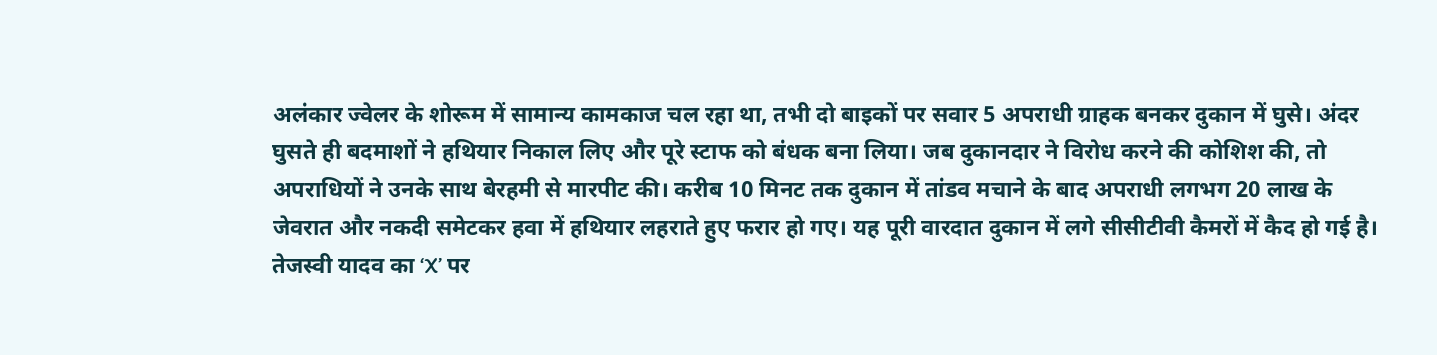अलंकार ज्वेलर के शोरूम में सामान्य कामकाज चल रहा था, तभी दो बाइकों पर सवार 5 अपराधी ग्राहक बनकर दुकान में घुसे। अंदर घुसते ही बदमाशों ने हथियार निकाल लिए और पूरे स्टाफ को बंधक बना लिया। जब दुकानदार ने विरोध करने की कोशिश की, तो अपराधियों ने उनके साथ बेरहमी से मारपीट की। करीब 10 मिनट तक दुकान में तांडव मचाने के बाद अपराधी लगभग 20 लाख के जेवरात और नकदी समेटकर हवा में हथियार लहराते हुए फरार हो गए। यह पूरी वारदात दुकान में लगे सीसीटीवी कैमरों में कैद हो गई है।
तेजस्वी यादव का ‘X’ पर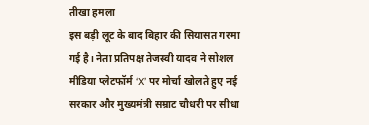तीखा हमला
इस बड़ी लूट के बाद बिहार की सियासत गरमा गई है। नेता प्रतिपक्ष तेजस्वी यादव ने सोशल मीडिया प्लेटफॉर्म ‘X’ पर मोर्चा खोलते हुए नई सरकार और मुख्यमंत्री सम्राट चौधरी पर सीधा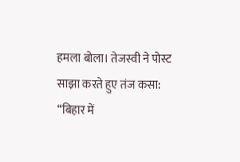हमला बोला। तेजस्वी ने पोस्ट साझा करते हुए तंज कसा:
“बिहार में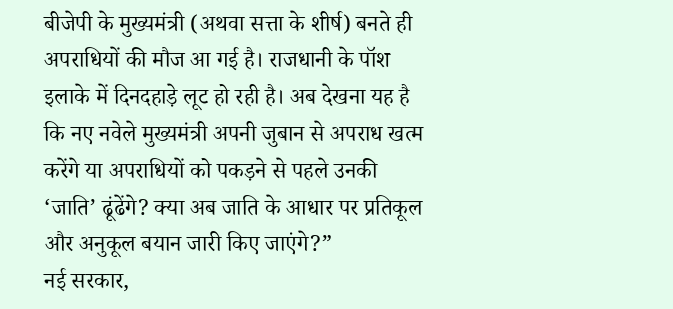बीजेपी के मुख्यमंत्री (अथवा सत्ता के शीर्ष) बनते ही अपराधियों की मौज आ गई है। राजधानी के पॉश इलाके में दिनदहाड़े लूट हो रही है। अब देखना यह है कि नए नवेले मुख्यमंत्री अपनी जुबान से अपराध खत्म करेंगे या अपराधियों को पकड़ने से पहले उनकी ‘जाति’ ढूंढेंगे? क्या अब जाति के आधार पर प्रतिकूल और अनुकूल बयान जारी किए जाएंगे?”
नई सरकार,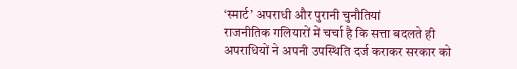‘स्मार्ट’ अपराधी और पुरानी चुनौतियां
राजनीतिक गलियारों में चर्चा है कि सत्ता बदलते ही अपराधियों ने अपनी उपस्थिति दर्ज कराकर सरकार को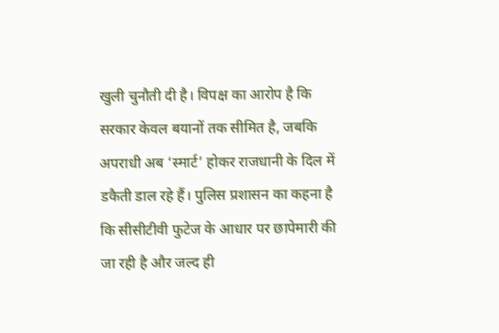खुली चुनौती दी है। विपक्ष का आरोप है कि सरकार केवल बयानों तक सीमित है, जबकि अपराधी अब ‘स्मार्ट’ होकर राजधानी के दिल में डकैती डाल रहे हैं। पुलिस प्रशासन का कहना है कि सीसीटीवी फुटेज के आधार पर छापेमारी की जा रही है और जल्द ही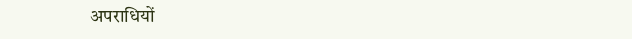अपराधियों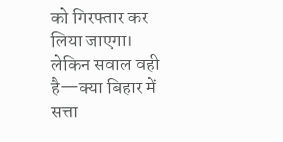को गिरफ्तार कर लिया जाएगा। लेकिन सवाल वही है—क्या बिहार में सत्ता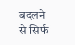बदलने से सिर्फ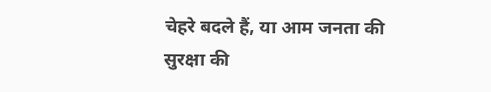चेहरे बदले हैं, या आम जनता की सुरक्षा की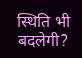स्थिति भी बदलेगी?